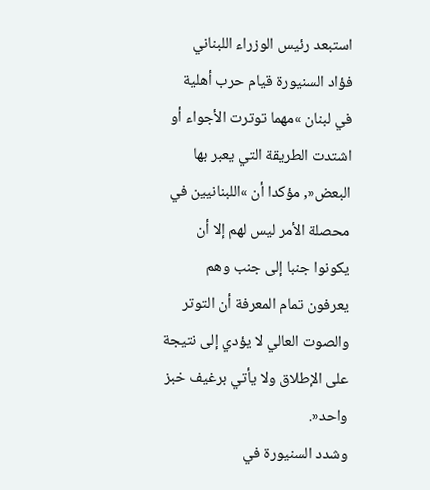استبعد رئيس الوزراء اللبناني فؤاد السنيورة قيام حرب أهلية في لبنان »مهما توترت الأجواء أو اشتدت الطريقة التي يعبر بها البعض«, مؤكدا أن »اللبنانيين في محصلة الأمر ليس لهم إلا أن يكونوا جنبا إلى جنب وهم يعرفون تمام المعرفة أن التوتر والصوت العالي لا يؤدي إلى نتيجة على الإطلاق ولا يأتي برغيف خبز واحد«.
وشدد السنيورة في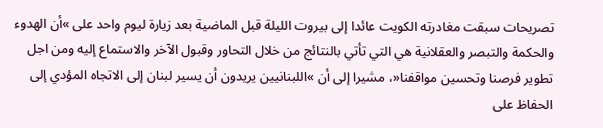تصريحات سبقت مغادرته الكويت عائدا إلى بيروت الليلة قبل الماضية بعد زيارة ليوم واحد على »أن الهدوء والحكمة والتبصر والعقلانية هي التي تأتي بالنتائج من خلال التحاور وقبول الآخر والاستماع إليه ومن اجل تطوير فرصنا وتحسين مواقفنا«، مشيرا إلى أن »اللبنانيين يريدون أن يسير لبنان إلى الاتجاه المؤدي إلى الحفاظ على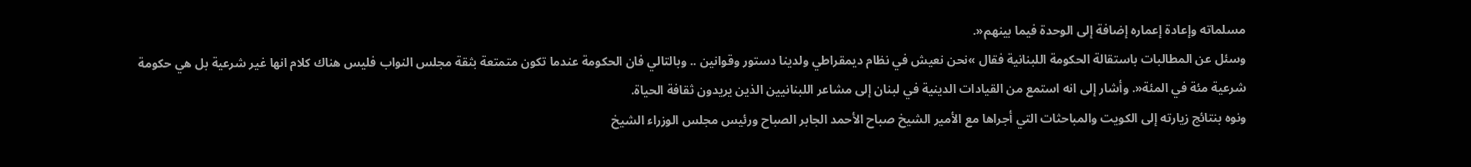مسلماته وإعادة إعماره إضافة إلى الوحدة فيما بينهم«.
وسئل عن المطالبات باستقالة الحكومة اللبنانية فقال »نحن نعيش في نظام ديمقراطي ولدينا دستور وقوانين .. وبالتالي فان الحكومة عندما تكون متمتعة بثقة مجلس النواب فليس هناك كلام انها غير شرعية بل هي حكومة شرعية مئة في المئة«. وأشار إلى انه استمع من القيادات الدينية في لبنان إلى مشاعر اللبنانيين الذين يريدون ثقافة الحياة.
ونوه بنتائج زيارته إلى الكويت والمباحثات التي أجراها مع الأمير الشيخ صباح الأحمد الجابر الصباح ورئيس مجلس الوزراء الشيخ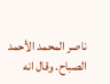ناصر المحمد الأحمد الصباح. وقال انه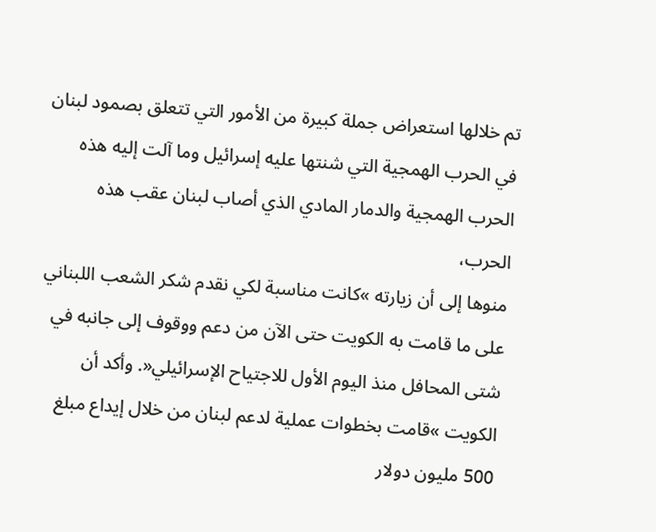تم خلالها استعراض جملة كبيرة من الأمور التي تتعلق بصمود لبنان في الحرب الهمجية التي شنتها عليه إسرائيل وما آلت إليه هذه الحرب الهمجية والدمار المادي الذي أصاب لبنان عقب هذه الحرب،
منوها إلى أن زيارته »كانت مناسبة لكي نقدم شكر الشعب اللبناني على ما قامت به الكويت حتى الآن من دعم ووقوف إلى جانبه في شتى المحافل منذ اليوم الأول للاجتياح الإسرائيلي«. وأكد أن الكويت »قامت بخطوات عملية لدعم لبنان من خلال إيداع مبلغ 500 مليون دولار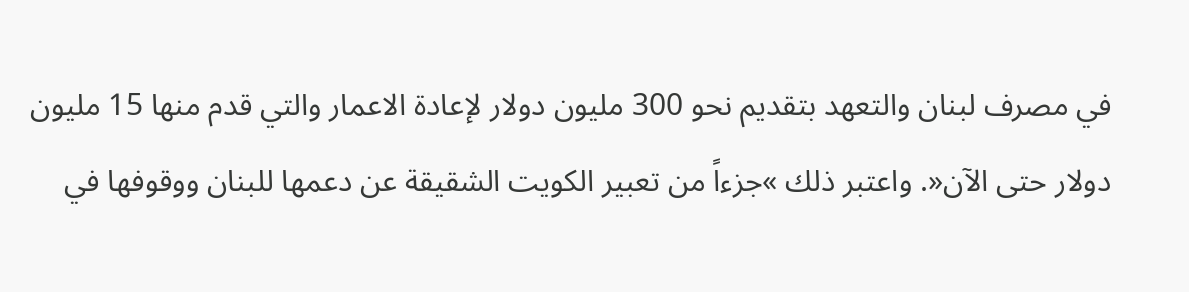في مصرف لبنان والتعهد بتقديم نحو 300 مليون دولار لإعادة الاعمار والتي قدم منها 15 مليون دولار حتى الآن«. واعتبر ذلك »جزءاً من تعبير الكويت الشقيقة عن دعمها للبنان ووقوفها في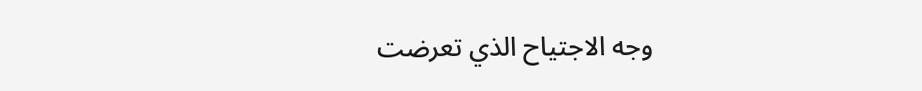وجه الاجتياح الذي تعرضت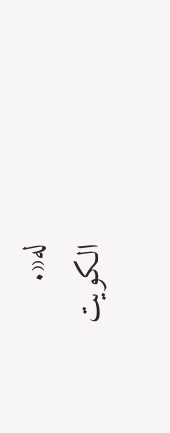له«.
الكويت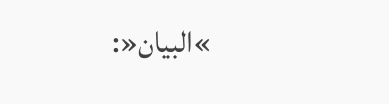»البيان«: